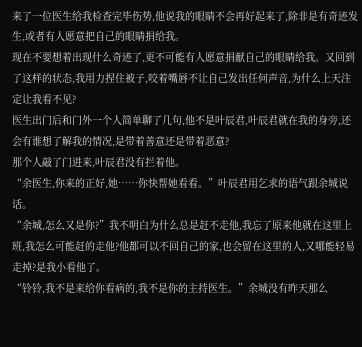来了一位医生给我检查完毕伤势,他说我的眼睛不会再好起来了,除非是有奇迹发生,或者有人愿意把自己的眼睛捐给我。
现在不要想着出现什么奇迹了,更不可能有人愿意捐献自己的眼睛给我。又回到了这样的状态,我用力捏住被子,咬着嘴唇不让自己发出任何声音,为什么上天注定让我看不见?
医生出门后和门外一个人简单聊了几句,他不是叶辰君,叶辰君就在我的身旁,还会有谁想了解我的情况,是带着善意还是带着恶意?
那个人敲了门进来,叶辰君没有拦着他。
“余医生,你来的正好,她……你快帮她看看。”叶辰君用乞求的语气跟余城说话。
“余城,怎么又是你?”我不明白为什么总是赶不走他,我忘了原来他就在这里上班,我怎么可能赶的走他?他都可以不回自己的家,也会留在这里的人,又哪能轻易走掉?是我小看他了。
“铃铃,我不是来给你看病的,我不是你的主持医生。”余城没有昨天那么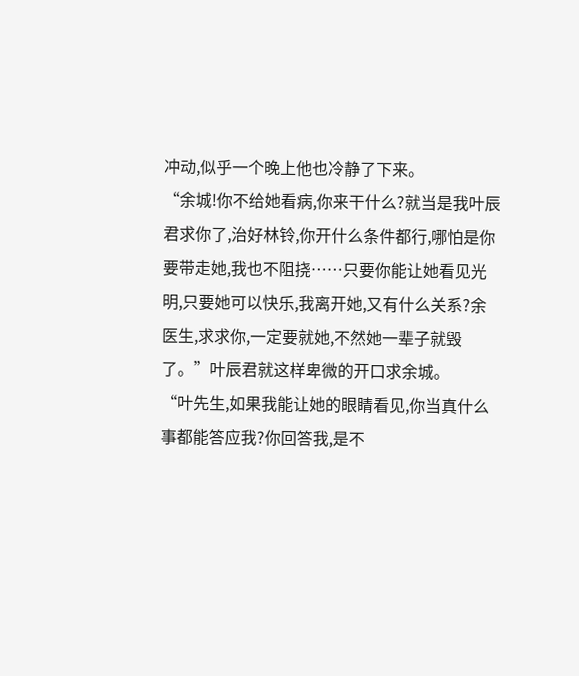冲动,似乎一个晚上他也冷静了下来。
“余城!你不给她看病,你来干什么?就当是我叶辰君求你了,治好林铃,你开什么条件都行,哪怕是你要带走她,我也不阻挠……只要你能让她看见光明,只要她可以快乐,我离开她,又有什么关系?余医生,求求你,一定要就她,不然她一辈子就毁了。”叶辰君就这样卑微的开口求余城。
“叶先生,如果我能让她的眼睛看见,你当真什么事都能答应我?你回答我,是不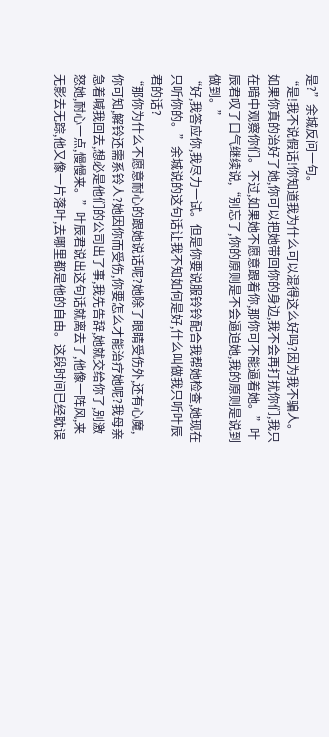是?”余城反问一句。
“是!我不说假话!你知道我为什么可以混得这么好吗?因为我不骗人。如果你真的治好了她,你可以把她带回你的身边,我不会再打扰你们,我只在暗中观察你们。不过,如果她不愿意跟着你,那你可不能逼着她。”叶辰君叹了口气继续说,“别忘了,你的原则是不会逼迫她,我的原则是说到做到。”
“好,我答应你,我尽力一试。但是你要说服铃铃配合我帮她检查,她现在只听你的。”余城说的这句话让我不知如何是好,什么叫做我只听叶辰君的话?
“那你为什么不愿意耐心的跟她说话呢?她除了眼睛受伤外,还有心魔,你可知,解铃还需系铃人?她因你而受伤,你要怎么才能治疗她呢?我母亲急着喊我回去,想必是他们的公司出了事,我先告辞,她就交给你了,别激怒她,耐心一点,慢慢来。”叶辰君说出这句话就离去了,他像一阵风,来无影去无踪,他又像一片落叶,去哪里都是他的自由。这段时间已经耽误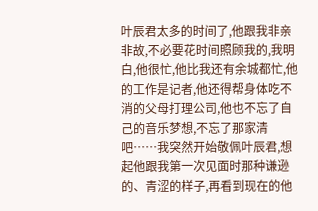叶辰君太多的时间了,他跟我非亲非故,不必要花时间照顾我的,我明白,他很忙,他比我还有余城都忙,他的工作是记者,他还得帮身体吃不消的父母打理公司,他也不忘了自己的音乐梦想,不忘了那家清吧……我突然开始敬佩叶辰君,想起他跟我第一次见面时那种谦逊的、青涩的样子,再看到现在的他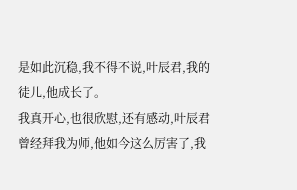是如此沉稳,我不得不说,叶辰君,我的徒儿,他成长了。
我真开心,也很欣慰,还有感动,叶辰君曾经拜我为师,他如今这么厉害了,我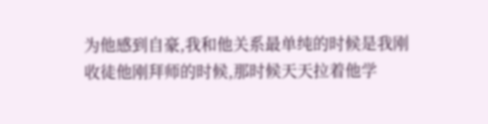为他感到自豪,我和他关系最单纯的时候是我刚收徒他刚拜师的时候,那时候天天拉着他学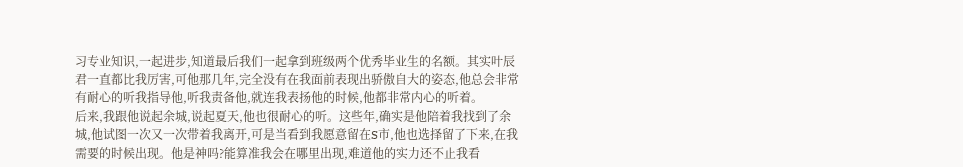习专业知识,一起进步,知道最后我们一起拿到班级两个优秀毕业生的名额。其实叶辰君一直都比我厉害,可他那几年,完全没有在我面前表现出骄傲自大的姿态,他总会非常有耐心的听我指导他,听我责备他,就连我表扬他的时候,他都非常内心的听着。
后来,我跟他说起余城,说起夏天,他也很耐心的听。这些年,确实是他陪着我找到了余城,他试图一次又一次带着我离开,可是当看到我愿意留在S市,他也选择留了下来,在我需要的时候出现。他是神吗?能算准我会在哪里出现,难道他的实力还不止我看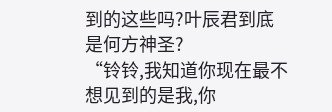到的这些吗?叶辰君到底是何方神圣?
“铃铃,我知道你现在最不想见到的是我,你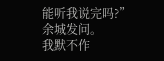能听我说完吗?”余城发问。
我默不作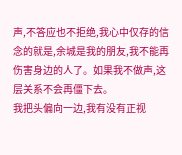声,不答应也不拒绝,我心中仅存的信念的就是,余城是我的朋友,我不能再伤害身边的人了。如果我不做声,这层关系不会再僵下去。
我把头偏向一边,我有没有正视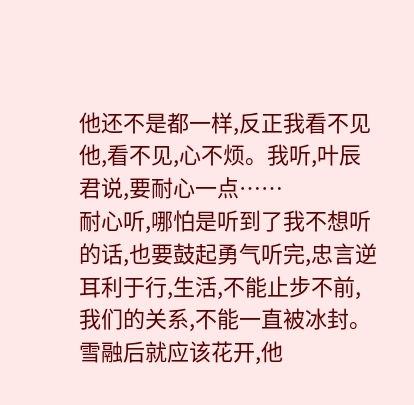他还不是都一样,反正我看不见他,看不见,心不烦。我听,叶辰君说,要耐心一点……
耐心听,哪怕是听到了我不想听的话,也要鼓起勇气听完,忠言逆耳利于行,生活,不能止步不前,我们的关系,不能一直被冰封。
雪融后就应该花开,他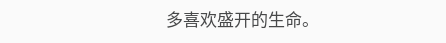多喜欢盛开的生命。